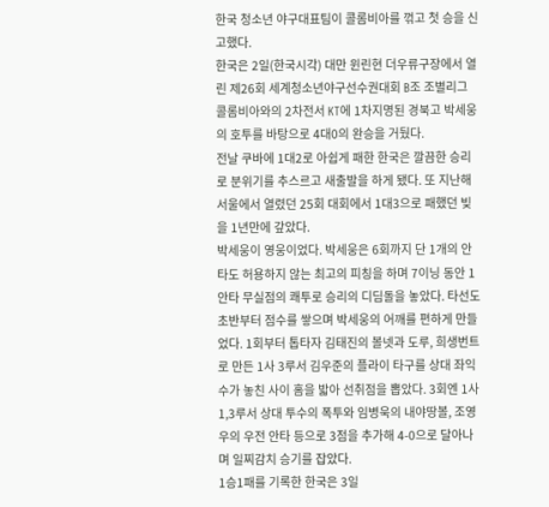한국 청소년 야구대표팀이 콜롬비아를 꺾고 첫 승을 신고했다.
한국은 2일(한국시각) 대만 윈린현 더우류구장에서 열린 제26회 세계청소년야구선수권대회 B조 조별리그 콜롬비아와의 2차전서 KT에 1차지명된 경북고 박세웅의 호투를 바탕으로 4대0의 완승을 거뒀다.
전날 쿠바에 1대2로 아쉽게 패한 한국은 깔끔한 승리로 분위기를 추스르고 새출발을 하게 됐다. 또 지난해 서울에서 열렸던 25회 대회에서 1대3으로 패했던 빚을 1년만에 갚았다.
박세웅이 영웅이었다. 박세웅은 6회까지 단 1개의 안타도 허용하지 않는 최고의 피칭을 하며 7이닝 동안 1안타 무실점의 쾌투로 승리의 디딤돌을 놓았다. 타선도 초반부터 점수를 쌓으며 박세웅의 어깨를 편하게 만들었다. 1회부터 톱타자 김태진의 볼넷과 도루, 희생번트로 만든 1사 3루서 김우준의 플라이 타구를 상대 좌익수가 놓친 사이 홈을 밟아 선취점을 뽑았다. 3회엔 1사 1,3루서 상대 투수의 폭투와 임병욱의 내야땅볼, 조영우의 우전 안타 등으로 3점을 추가해 4-0으로 달아나며 일찌감치 승기를 잡았다.
1승1패를 기록한 한국은 3일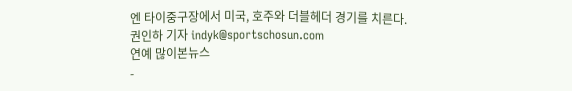엔 타이중구장에서 미국, 호주와 더블헤더 경기를 치른다.
권인하 기자 indyk@sportschosun.com
연예 많이본뉴스
-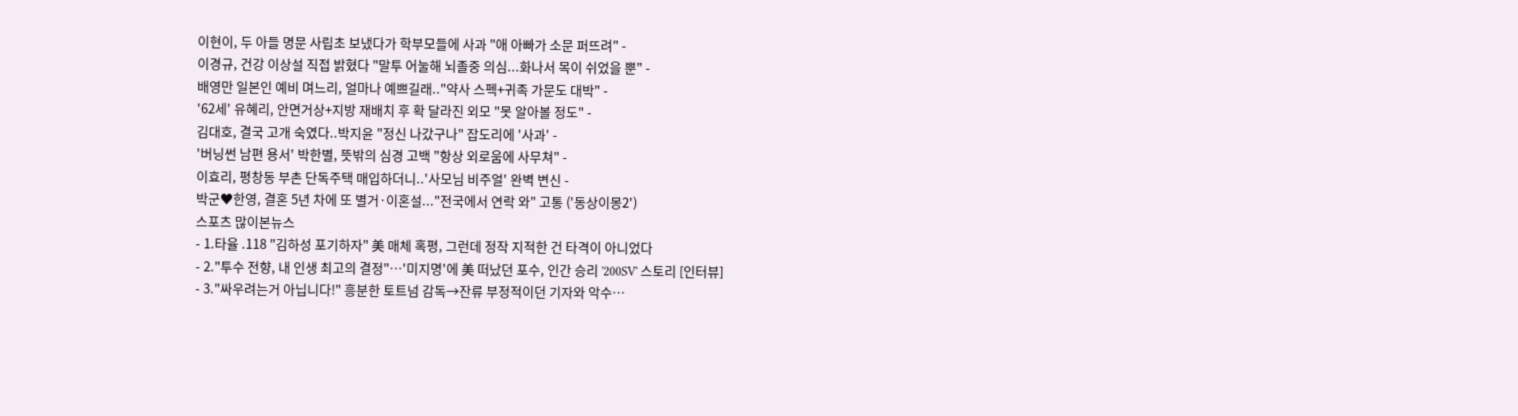이현이, 두 아들 명문 사립초 보냈다가 학부모들에 사과 "애 아빠가 소문 퍼뜨려" -
이경규, 건강 이상설 직접 밝혔다 "말투 어눌해 뇌졸중 의심...화나서 목이 쉬었을 뿐" -
배영만 일본인 예비 며느리, 얼마나 예쁘길래.."약사 스펙+귀족 가문도 대박" -
'62세' 유혜리, 안면거상+지방 재배치 후 확 달라진 외모 "못 알아볼 정도" -
김대호, 결국 고개 숙였다..박지윤 "정신 나갔구나" 잡도리에 '사과' -
'버닝썬 남편 용서' 박한별, 뜻밖의 심경 고백 "항상 외로움에 사무쳐" -
이효리, 평창동 부촌 단독주택 매입하더니..'사모님 비주얼' 완벽 변신 -
박군♥한영, 결혼 5년 차에 또 별거·이혼설..."전국에서 연락 와" 고통 ('동상이몽2')
스포츠 많이본뉴스
- 1.타율 .118 "김하성 포기하자" 美 매체 혹평, 그런데 정작 지적한 건 타격이 아니었다
- 2."투수 전향, 내 인생 최고의 결정"…'미지명'에 美 떠났던 포수, 인간 승리 '200SV' 스토리 [인터뷰]
- 3."싸우려는거 아닙니다!" 흥분한 토트넘 감독→잔류 부정적이던 기자와 악수…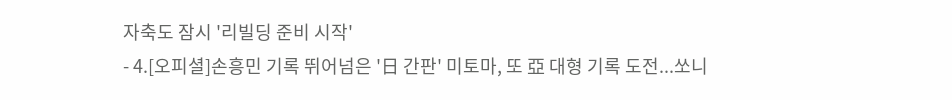자축도 잠시 '리빌딩 준비 시작'
- 4.[오피셜]손흥민 기록 뛰어넘은 '日 간판' 미토마, 또 亞 대형 기록 도전...쏘니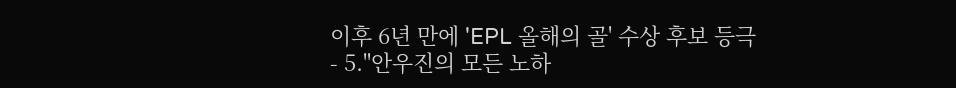이후 6년 만에 'EPL 올해의 골' 수상 후보 등극
- 5."안우진의 모든 노하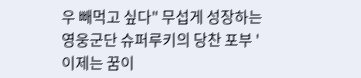우 빼먹고 싶다" 무섭게 성장하는 영웅군단 슈퍼루키의 당찬 포부 '이제는 꿈이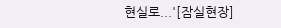현실로...'[잠실현장]